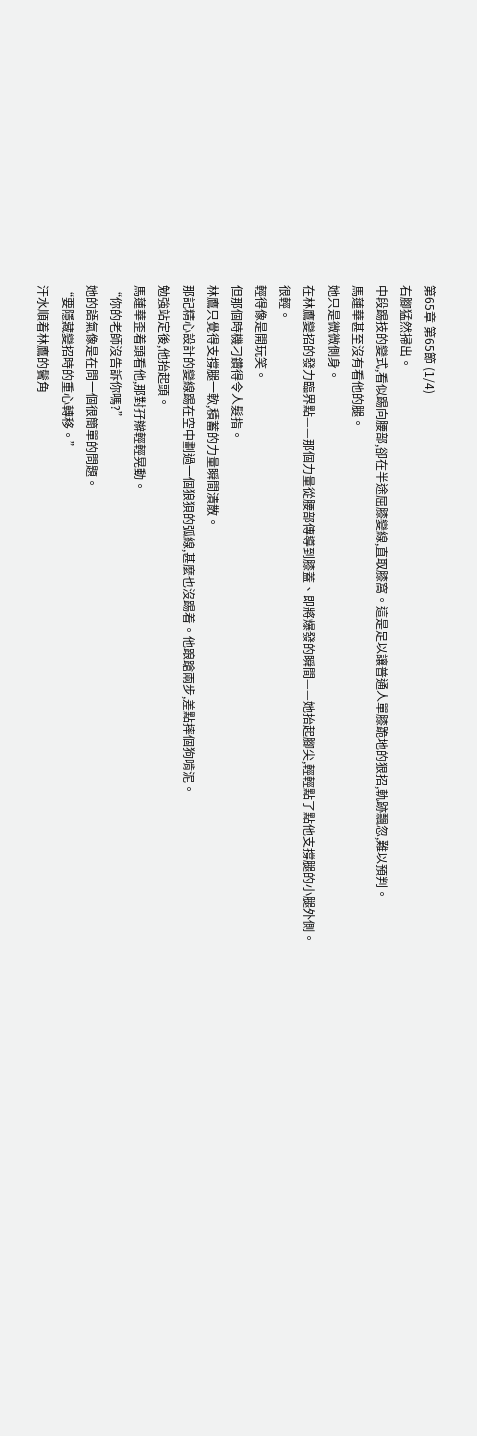第65章 第65節 (1/4)
右腳猛然掃出。
中段踢技的變式,看似踢向腰部,卻在半途屈膝變線,直取膝窩。這是足以讓普通人單膝跪地的狠招,軌跡飄忽,難以預判。
馬蓮華甚至沒有看他的腿。
她只是微微側身。
在林鷹變招的發力臨界點——那個力量從腰部傳導到膝蓋、即將爆發的瞬間——她抬起腳尖,輕輕點了點他支撐腿的小腿外側。
很輕。
輕得像是開玩笑。
但那個時機刁鑽得令人髮指。
林鷹只覺得支撐腿一軟,積蓄的力量瞬間潰散。
那記精心設計的變線踢在空中劃過一個狼狽的弧線,甚麼也沒踢着。他踉蹌兩步,差點摔個狗啃泥。
勉強站定後,他抬起頭。
馬蓮華歪着頭看他,那對孖辮輕輕晃動。
“你的老師沒告訴你嗎?”
她的語氣像是在問一個很簡單的問題。
“要隱藏變招時的重心轉移。”
汗水順着林鷹的鬢角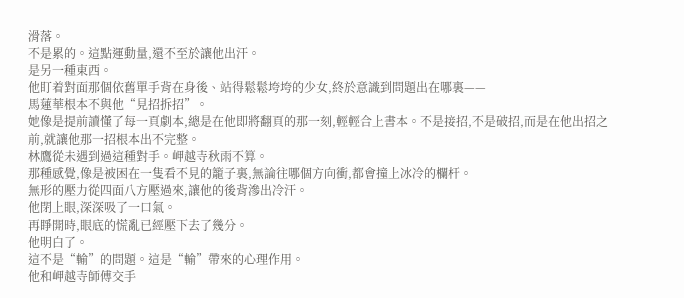滑落。
不是累的。這點運動量,還不至於讓他出汗。
是另一種東西。
他盯着對面那個依舊單手背在身後、站得鬆鬆垮垮的少女,終於意識到問題出在哪裏——
馬蓮華根本不與他“見招拆招”。
她像是提前讀懂了每一頁劇本,總是在他即將翻頁的那一刻,輕輕合上書本。不是接招,不是破招,而是在他出招之前,就讓他那一招根本出不完整。
林鷹從未遇到過這種對手。岬越寺秋雨不算。
那種感覺,像是被困在一隻看不見的籠子裏,無論往哪個方向衝,都會撞上冰冷的欄杆。
無形的壓力從四面八方壓過來,讓他的後背滲出冷汗。
他閉上眼,深深吸了一口氣。
再睜開時,眼底的慌亂已經壓下去了幾分。
他明白了。
這不是“輸”的問題。這是“輸”帶來的心理作用。
他和岬越寺師傅交手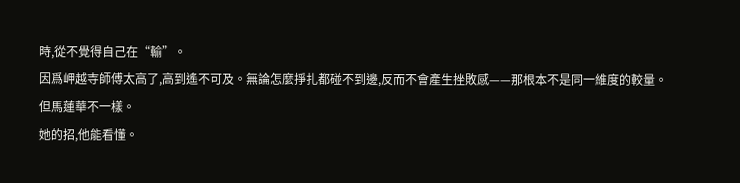時,從不覺得自己在“輸”。
因爲岬越寺師傅太高了,高到遙不可及。無論怎麼掙扎都碰不到邊,反而不會產生挫敗感——那根本不是同一維度的較量。
但馬蓮華不一樣。
她的招,他能看懂。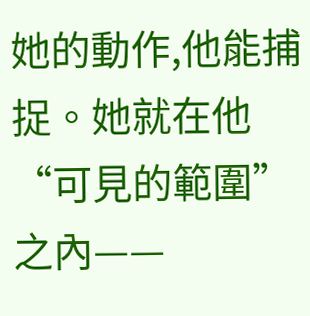她的動作,他能捕捉。她就在他“可見的範圍”之內——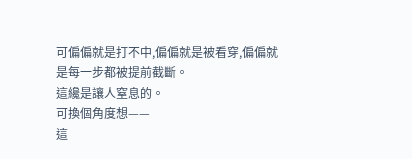可偏偏就是打不中,偏偏就是被看穿,偏偏就是每一步都被提前截斷。
這纔是讓人窒息的。
可換個角度想——
這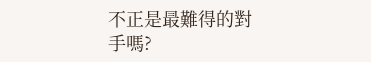不正是最難得的對手嗎?